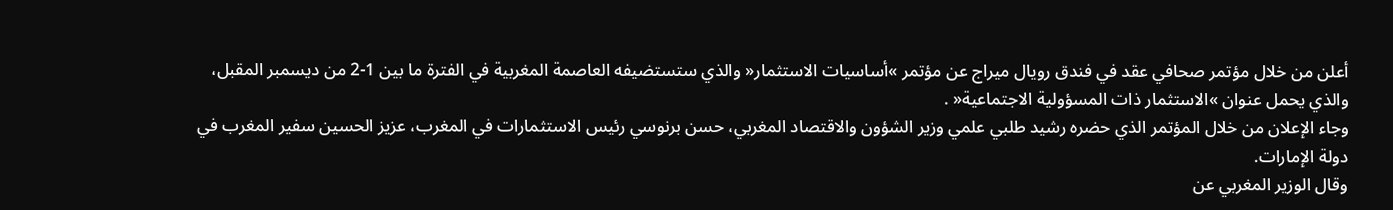أعلن من خلال مؤتمر صحافي عقد في فندق رويال ميراج عن مؤتمر »أساسيات الاستثمار« والذي ستستضيفه العاصمة المغربية في الفترة ما بين 1-2 من ديسمبر المقبل، والذي يحمل عنوان »الاستثمار ذات المسؤولية الاجتماعية« .
وجاء الإعلان من خلال المؤتمر الذي حضره رشيد طلبي علمي وزير الشؤون والاقتصاد المغربي، حسن برنوسي رئيس الاستثمارات في المغرب، عزيز الحسين سفير المغرب في دولة الإمارات.
وقال الوزير المغربي عن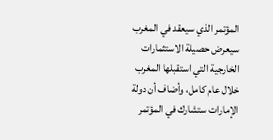المؤتمر الذي سيعقد في المغرب سيعرض حصيلة الاستثمارات الخارجية التي استقبلها المغرب خلال عام كامل، وأضاف أن دولة الإمارات ستشارك في المؤتمر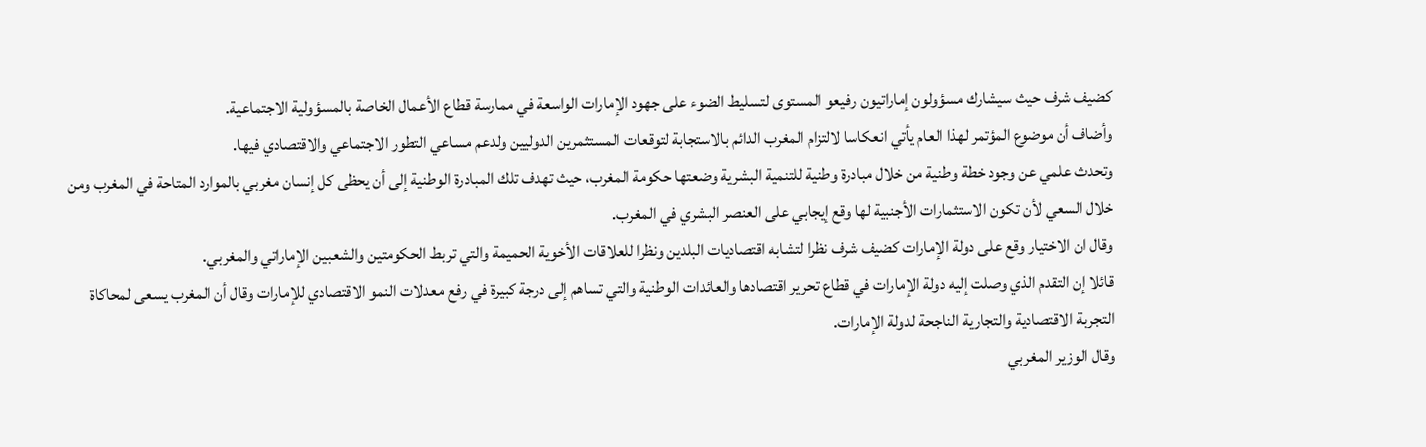كضيف شرف حيث سيشارك مسؤولون إماراتيون رفيعو المستوى لتسليط الضوء على جهود الإمارات الواسعة في ممارسة قطاع الأعمال الخاصة بالمسؤولية الاجتماعية.
وأضاف أن موضوع المؤتمر لهذا العام يأتي انعكاسا لالتزام المغرب الدائم بالاستجابة لتوقعات المستثمرين الدوليين ولدعم مساعي التطور الاجتماعي والاقتصادي فيها.
وتحدث علمي عن وجود خطة وطنية من خلال مبادرة وطنية للتنمية البشرية وضعتها حكومة المغرب، حيث تهدف تلك المبادرة الوطنية إلى أن يحظى كل إنسان مغربي بالموارد المتاحة في المغرب ومن خلال السعي لأن تكون الاستثمارات الأجنبية لها وقع إيجابي على العنصر البشري في المغرب.
وقال ان الاختيار وقع على دولة الإمارات كضيف شرف نظرا لتشابه اقتصاديات البلدين ونظرا للعلاقات الأخوية الحميمة والتي تربط الحكومتين والشعبين الإماراتي والمغربي.
قائلا إن التقدم الذي وصلت إليه دولة الإمارات في قطاع تحرير اقتصادها والعائدات الوطنية والتي تساهم إلى درجة كبيرة في رفع معدلات النمو الاقتصادي للإمارات وقال أن المغرب يسعى لمحاكاة التجربة الاقتصادية والتجارية الناجحة لدولة الإمارات.
وقال الوزير المغربي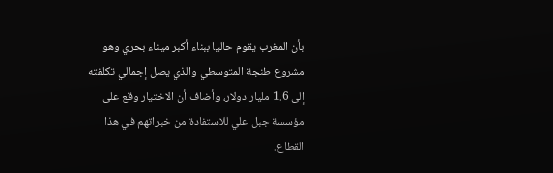بأن المغرب يقوم حاليا ببناء أكبر ميناء بحري وهو مشروع طنجة المتوسطي والذي يصل إجمالي تكلفته إلى 1.6 مليار دولار، وأضاف أن الاختيار وقع على مؤسسة جبل علي للاستفادة من خبراتهم في هذا القطاع.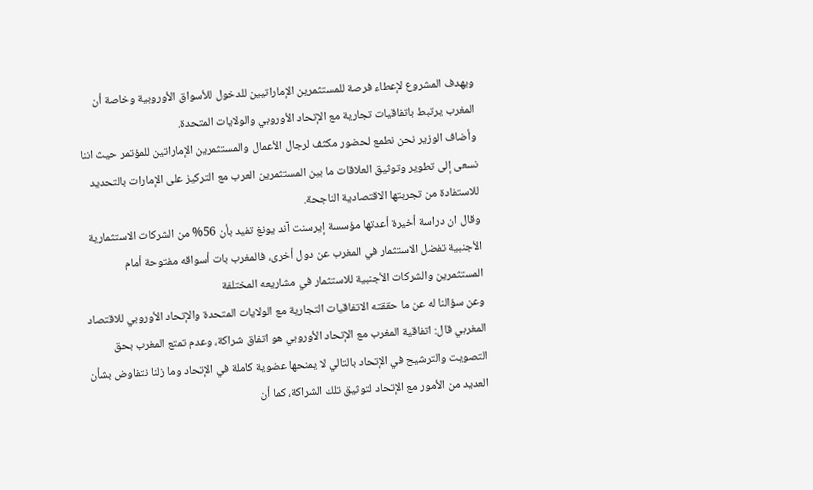ويهدف المشروع لإعطاء فرصة للمستثمرين الإماراتيين للدخول للأسواق الأوروبية وخاصة أن المغرب يرتبط باتفاقيات تجارية مع الإتحاد الأوروبي والولايات المتحدة.
وأضاف الوزير نحن نطمع لحضور مكثف لرجال الأعمال والمستثمرين الإماراتين للمؤتمر حيث اننا نسعى إلى تطوير وتوثيق العلاقات ما بين المستثمرين العرب مع التركيز على الإمارات بالتحديد للاستفادة من تجربتها الاقتصادية الناجحة.
وقال ان دراسة أخيرة أعدتها مؤسسة إيرسنت آند يونغ تفيد بأن 56% من الشركات الاستثمارية الأجنبية تفضل الاستثمار في المغرب عن دول أخرى، فالمغرب بات أسواقه مفتوحة أمام المستثمرين والشركات الأجنبية للاستثمار في مشاريعه المختلفة
وعن سؤالنا له عن ما حققته الاتفاقيات التجارية مع الولايات المتحدة والإتحاد الأوروبي للاقتصاد المغربي قال: اتفاقية المغرب مع الإتحاد الأوروبي هو اتفاق شراكة، وعدم تمتع المغرب بحق التصويت والترشيح في الإتحاد بالتالي لا يمنحها عضوية كاملة في الإتحاد وما زلنا نتفاوض بشأن العديد من الأمور مع الإتحاد لتوثيق تلك الشراكة، كما أن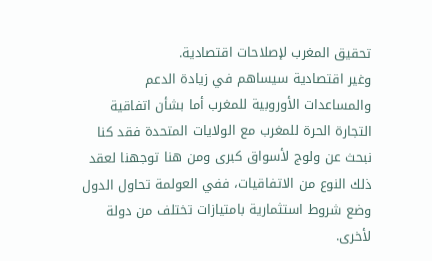تحقيق المغرب لإصلاحات اقتصادية.
وغير اقتصادية سيساهم في زيادة الدعم والمساعدات الأوروبية للمغرب أما بشأن اتفاقية التجارة الحرة للمغرب مع الولايات المتحدة فقد كنا نبحث عن ولوج لأسواق كبرى ومن هنا توجهنا لعقد ذلك النوع من الاتفاقيات، ففي العولمة تحاول الدول وضع شروط استثمارية بامتيازات تختلف من دولة لأخرى.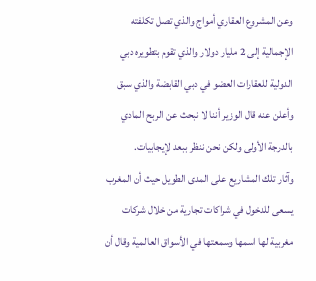وعن المشروع العقاري أمواج والذي تصل تكلفته الإجمالية إلى 2 مليار دولار والذي تقوم بتطويره دبي الدولية للعقارات العضو في دبي القابضة والذي سبق وأعلن عنه قال الوزير أننا لا نبحث عن الربح المادي بالدرجة الأولى ولكن نحن ننظر ببعد لإيجابيات.
وآثار تلك المشاريع على المدى الطويل حيث أن المغرب يسعى للدخول في شراكات تجارية من خلال شركات مغربية لها اسمها وسمعتها في الأسواق العالمية وقال أن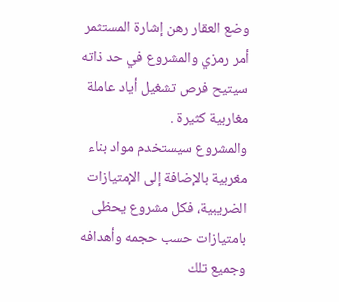وضع العقار رهن إشارة المستثمر أمر رمزي والمشروع في حد ذاته سيتيح فرص تشغيل أياد عاملة مغاربية كثيرة .
والمشروع سيستخدم مواد بناء مغربية بالإضافة إلى الإمتيازات الضريبية، فكل مشروع يحظى بامتيازات حسب حجمه وأهدافه وجميع تلك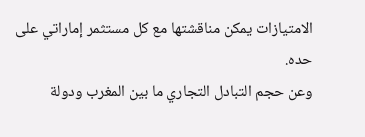الامتيازات يمكن مناقشتها مع كل مستثمر إماراتي على حده.
وعن حجم التبادل التجاري ما بين المغرب ودولة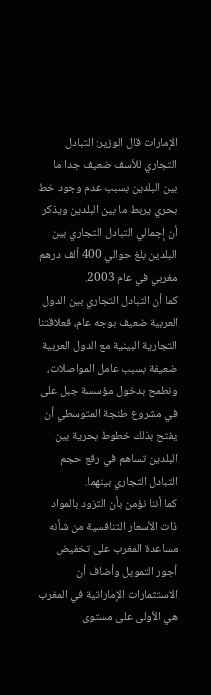الإمارات قال الوزير: التبادل التجاري للأسف ضعيف جدا ما بين البلدين بسبب عدم وجود خط بحري يربط ما بين البلدين ويذكر أن إجمالي التبادل التجاري بين البلدين بلغ حوالي 400 ألف درهم مغربي في عام 2003.
كما أن التبادل التجاري بين الدول العربية ضعيف بوجه عام، فعلاقتنا التجارية البينية مع الدول العربية ضعيفة بسبب عامل المواصلات، ونطمح بدخول مؤسسة جبل على في مشروع طنجة المتوسطي أن يفتح بذلك خطوط بحرية بين البلدين تساهم في رفع حجم التبادل التجاري بينهما.
كما أننا نؤمن بأن التزود بالمواد ذات الأسعار التنافسية من شأنه مساعدة المغرب على تخفيض أجور التمويل وأضاف أن الاستثمارات الإماراتية في المغرب هي الأولى على مستوى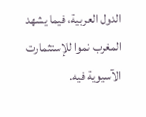الدول العربية، فيما يشهد المغرب نموا للإستثمارت الآسيوية فيه.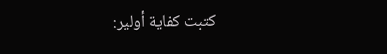كتبت كفاية أولير: